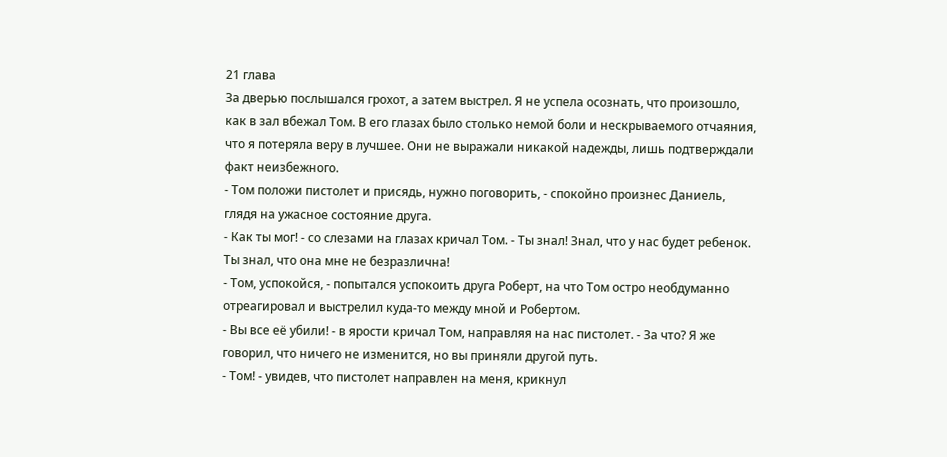21 глава
За дверью послышался грохот, а затем выстрел. Я не успела осознать, что произошло, как в зал вбежал Том. В его глазах было столько немой боли и нескрываемого отчаяния, что я потеряла веру в лучшее. Они не выражали никакой надежды, лишь подтверждали факт неизбежного.
- Том положи пистолет и присядь, нужно поговорить, - спокойно произнес Даниель, глядя на ужасное состояние друга.
- Как ты мог! - со слезами на глазах кричал Том. - Ты знал! Знал, что у нас будет ребенок. Ты знал, что она мне не безразлична!
- Том, успокойся, - попытался успокоить друга Роберт, на что Том остро необдуманно отреагировал и выстрелил куда-то между мной и Робертом.
- Вы все её убили! - в ярости кричал Том, направляя на нас пистолет. - За что? Я же говорил, что ничего не изменится, но вы приняли другой путь.
- Том! - увидев, что пистолет направлен на меня, крикнул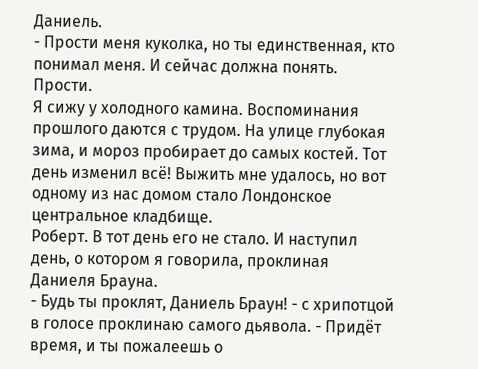Даниель.
- Прости меня куколка, но ты единственная, кто понимал меня. И сейчас должна понять. Прости.
Я сижу у холодного камина. Воспоминания прошлого даются с трудом. На улице глубокая зима, и мороз пробирает до самых костей. Тот день изменил всё! Выжить мне удалось, но вот одному из нас домом стало Лондонское центральное кладбище.
Роберт. В тот день его не стало. И наступил день, о котором я говорила, проклиная Даниеля Брауна.
- Будь ты проклят, Даниель Браун! - с хрипотцой в голосе проклинаю самого дьявола. - Придёт время, и ты пожалеешь о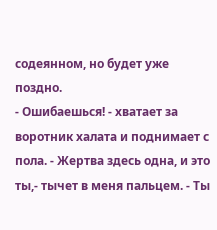содеянном, но будет уже поздно.
- Ошибаешься! - хватает за воротник халата и поднимает с пола. - Жертва здесь одна, и это ты,- тычет в меня пальцем. - Ты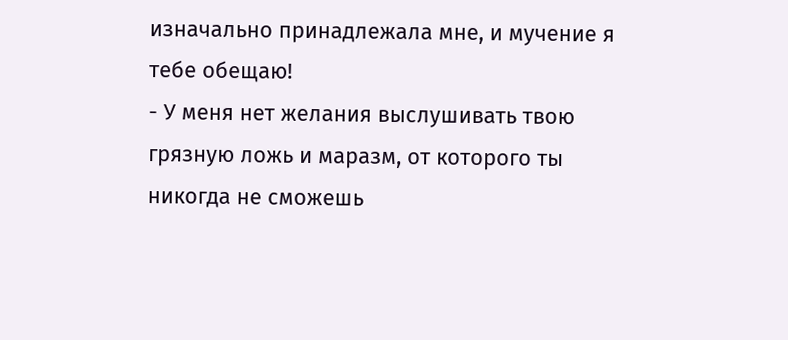изначально принадлежала мне, и мучение я тебе обещаю!
- У меня нет желания выслушивать твою грязную ложь и маразм, от которого ты никогда не сможешь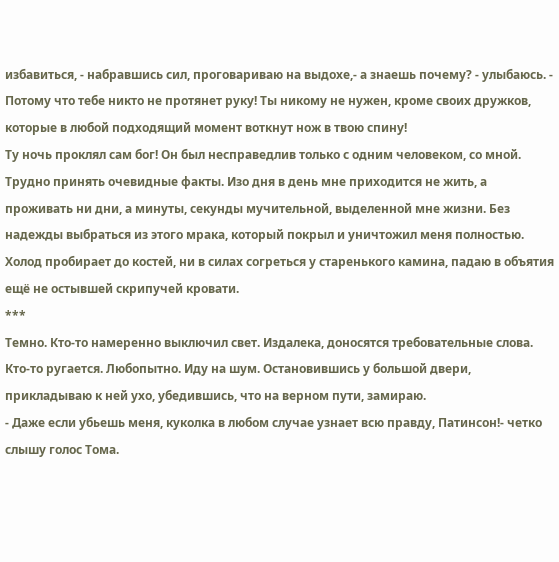избавиться, - набравшись сил, проговариваю на выдохе,- а знаешь почему? - улыбаюсь. - Потому что тебе никто не протянет руку! Ты никому не нужен, кроме своих дружков, которые в любой подходящий момент воткнут нож в твою спину!
Ту ночь проклял сам бог! Он был несправедлив только с одним человеком, со мной. Трудно принять очевидные факты. Изо дня в день мне приходится не жить, а проживать ни дни, а минуты, секунды мучительной, выделенной мне жизни. Без надежды выбраться из этого мрака, который покрыл и уничтожил меня полностью.
Холод пробирает до костей, ни в силах согреться у старенького камина, падаю в объятия ещё не остывшей скрипучей кровати.
***
Темно. Кто-то намеренно выключил свет. Издалека, доносятся требовательные слова. Кто-то ругается. Любопытно. Иду на шум. Остановившись у большой двери, прикладываю к ней ухо, убедившись, что на верном пути, замираю.
- Даже если убьешь меня, куколка в любом случае узнает всю правду, Патинсон!- четко слышу голос Тома.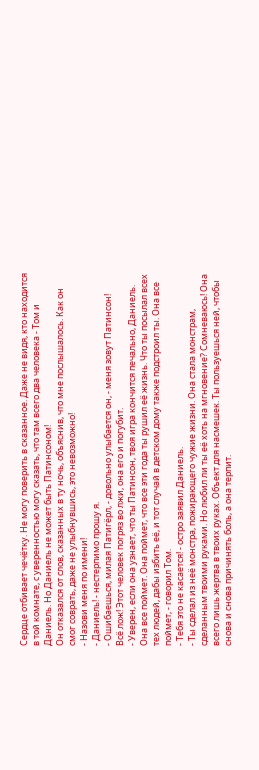Сердце отбивает чечётку. Не могу поверить в сказанное. Даже не видя, кто находится в той комнате, с уверенностью могу сказать, что там всего два человека - Том и Даниель. Но Даниель не может быть Патинсоном!
Он отказался от слов, сказанных в ту ночь, объяснив, что мне послышалось. Как он смог соврать, даже не улыбнувшись, это невозможно!
- Назови меня по имени!
- Даниель! - нестерпимо прошу я.
- Ошибаешься, милая Патигёрл, - довольно улыбается он, - меня зовут Патинсон!
Всё лож! Этот человек погряз во лжи, она его и погубит.
- Уверен, если она узнает, что ты Патинсон, твоя игра кончится печально, Даниель. Она все поймет. Она поймет, что все эти года ты рушил её жизнь. Что ты посылал всех тех людей, дабы избить её, и тот случай в детском дому также подстроил ты. Она все поймет, - говорил Том.
- Тебя это не касается! - остро заявил Даниель.
- Ты сделал из неё монстра, пожирающего чужие жизни. Она стала монстрам, сделанным твоими руками. Но любил ли ты её хоть на мгновение? Сомневаюсь! Она всего лишь жертва в твоих руках. Объект для насмешек. Ты пользуешься ней, чтобы снова и снова причинять боль, а она терпит.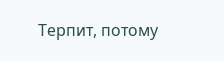Терпит, потому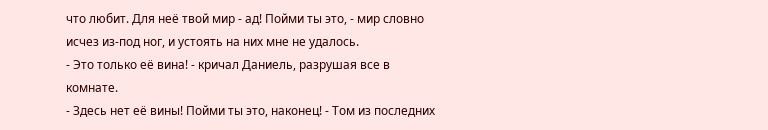что любит. Для неё твой мир - ад! Пойми ты это, - мир словно исчез из-под ног, и устоять на них мне не удалось.
- Это только её вина! - кричал Даниель, разрушая все в комнате.
- Здесь нет её вины! Пойми ты это, наконец! - Том из последних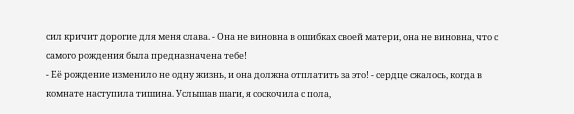сил кричит дорогие для меня слава. - Она не виновна в ошибках своей матери, она не виновна, что с самого рождения была предназначена тебе!
- Её рождение изменило не одну жизнь, и она должна отплатить за это! - сердце сжалось, когда в комнате наступила тишина. Услышав шаги, я соскочила с пола,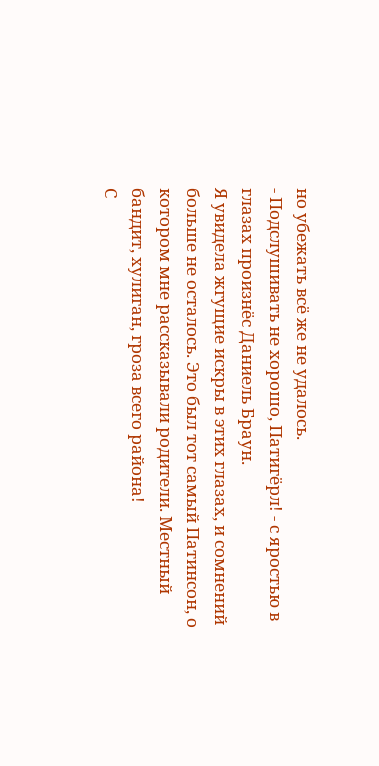но убежать всё же не удалось.
- Подслушивать не хорошо, Патигёрл! - с яростью в глазах произнёс Даниель Браун.
Я увидела жгущие искры в этих глазах, и сомнений больше не осталось. Это был тот самый Патинсон, о котором мне рассказывали родители. Местный бандит, хулиган, гроза всего района!
С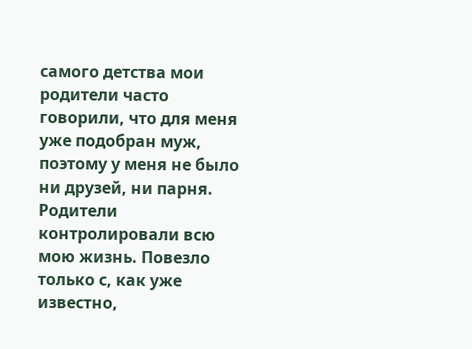самого детства мои родители часто говорили, что для меня уже подобран муж, поэтому у меня не было ни друзей, ни парня. Родители контролировали всю мою жизнь. Повезло только с, как уже известно,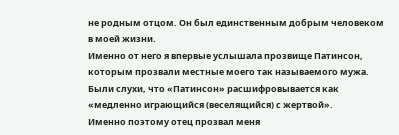не родным отцом. Он был единственным добрым человеком в моей жизни.
Именно от него я впервые услышала прозвище Патинсон, которым прозвали местные моего так называемого мужа.
Были слухи, что «Патинсон» расшифровывается как «медленно играющийся (веселящийся) с жертвой».
Именно поэтому отец прозвал меня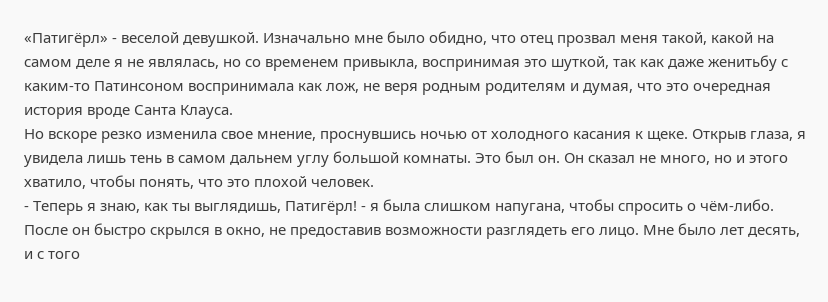«Патигёрл» - веселой девушкой. Изначально мне было обидно, что отец прозвал меня такой, какой на самом деле я не являлась, но со временем привыкла, воспринимая это шуткой, так как даже женитьбу с каким-то Патинсоном воспринимала как лож, не веря родным родителям и думая, что это очередная история вроде Санта Клауса.
Но вскоре резко изменила свое мнение, проснувшись ночью от холодного касания к щеке. Открыв глаза, я увидела лишь тень в самом дальнем углу большой комнаты. Это был он. Он сказал не много, но и этого хватило, чтобы понять, что это плохой человек.
- Теперь я знаю, как ты выглядишь, Патигёрл! - я была слишком напугана, чтобы спросить о чём-либо. После он быстро скрылся в окно, не предоставив возможности разглядеть его лицо. Мне было лет десять, и с того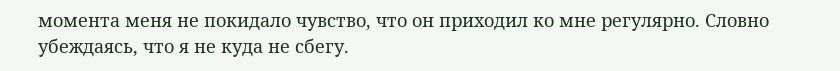момента меня не покидало чувство, что он приходил ко мне регулярно. Словно убеждаясь, что я не куда не сбегу.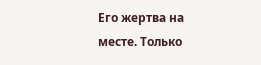Его жертва на месте. Только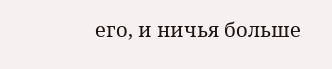его, и ничья больше